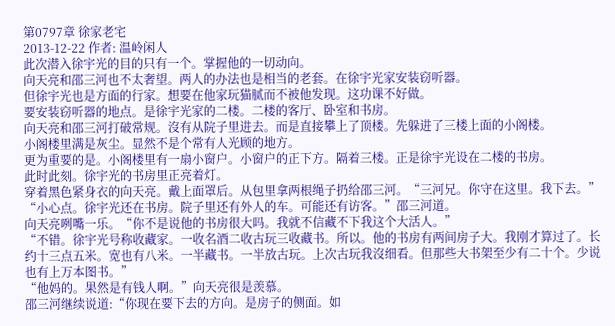第0797章 徐家老宅
2013-12-22 作者: 温岭闲人
此次潜入徐宇光的目的只有一个。掌握他的一切动向。
向天亮和邵三河也不太奢望。两人的办法也是相当的老套。在徐宇光家安装窃听器。
但徐宇光也是方面的行家。想要在他家玩猫腻而不被他发现。这功课不好做。
要安装窃听器的地点。是徐宇光家的二楼。二楼的客厅、卧室和书房。
向天亮和邵三河打破常规。沒有从院子里进去。而是直接攀上了顶楼。先躲进了三楼上面的小阁楼。
小阁楼里满是灰尘。显然不是个常有人光顾的地方。
更为重要的是。小阁楼里有一扇小窗户。小窗户的正下方。隔着三楼。正是徐宇光设在二楼的书房。
此时此刻。徐宇光的书房里正亮着灯。
穿着黑色紧身衣的向天亮。戴上面罩后。从包里拿两根绳子扔给邵三河。“三河兄。你守在这里。我下去。”
“小心点。徐宇光还在书房。院子里还有外人的车。可能还有访客。”邵三河道。
向天亮咧嘴一乐。“你不是说他的书房很大吗。我就不信藏不下我这个大活人。”
“不错。徐宇光号称收藏家。一收名酒二收古玩三收藏书。所以。他的书房有两间房子大。我刚才算过了。长约十三点五米。宽也有八米。一半藏书。一半放古玩。上次古玩我沒细看。但那些大书架至少有二十个。少说也有上万本图书。”
“他妈的。果然是有钱人啊。”向天亮很是羡慕。
邵三河继续说道:“你现在要下去的方向。是房子的侧面。如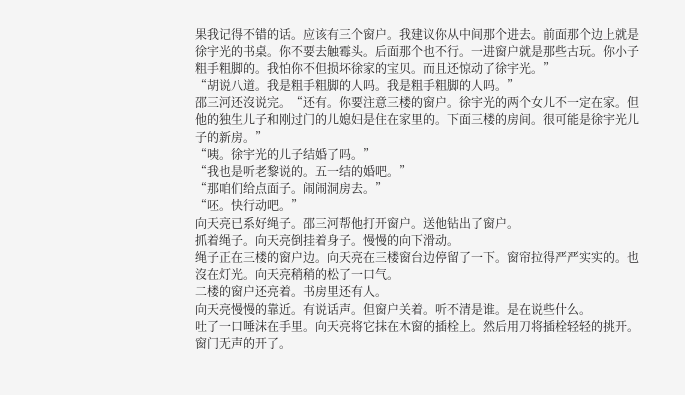果我记得不错的话。应该有三个窗户。我建议你从中间那个进去。前面那个边上就是徐宇光的书桌。你不要去触霉头。后面那个也不行。一进窗户就是那些古玩。你小子粗手粗脚的。我怕你不但损坏徐家的宝贝。而且还惊动了徐宇光。”
“胡说八道。我是粗手粗脚的人吗。我是粗手粗脚的人吗。”
邵三河还沒说完。“还有。你要注意三楼的窗户。徐宇光的两个女儿不一定在家。但他的独生儿子和刚过门的儿媳妇是住在家里的。下面三楼的房间。很可能是徐宇光儿子的新房。”
“咦。徐宇光的儿子结婚了吗。”
“我也是听老黎说的。五一结的婚吧。”
“那咱们给点面子。闹闹洞房去。”
“呸。快行动吧。”
向天亮已系好绳子。邵三河帮他打开窗户。送他钻出了窗户。
抓着绳子。向天亮倒挂着身子。慢慢的向下滑动。
绳子正在三楼的窗户边。向天亮在三楼窗台边停留了一下。窗帘拉得严严实实的。也沒在灯光。向天亮稍稍的松了一口气。
二楼的窗户还亮着。书房里还有人。
向天亮慢慢的靠近。有说话声。但窗户关着。听不清是谁。是在说些什么。
吐了一口唾沫在手里。向天亮将它抹在木窗的插栓上。然后用刀将插栓轻轻的挑开。
窗门无声的开了。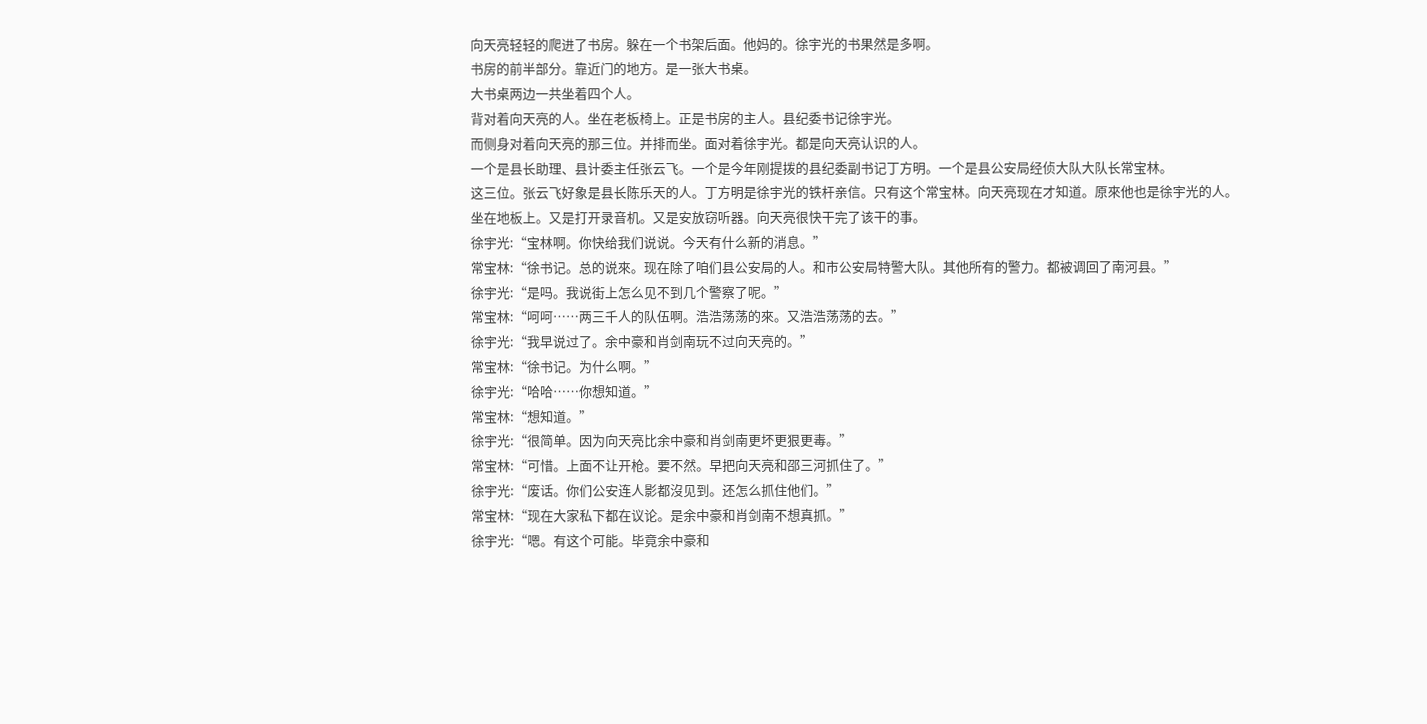向天亮轻轻的爬进了书房。躲在一个书架后面。他妈的。徐宇光的书果然是多啊。
书房的前半部分。靠近门的地方。是一张大书桌。
大书桌两边一共坐着四个人。
背对着向天亮的人。坐在老板椅上。正是书房的主人。县纪委书记徐宇光。
而侧身对着向天亮的那三位。并排而坐。面对着徐宇光。都是向天亮认识的人。
一个是县长助理、县计委主任张云飞。一个是今年刚提拨的县纪委副书记丁方明。一个是县公安局经侦大队大队长常宝林。
这三位。张云飞好象是县长陈乐天的人。丁方明是徐宇光的铁杆亲信。只有这个常宝林。向天亮现在才知道。原來他也是徐宇光的人。
坐在地板上。又是打开录音机。又是安放窃听器。向天亮很快干完了该干的事。
徐宇光:“宝林啊。你快给我们说说。今天有什么新的消息。”
常宝林:“徐书记。总的说來。现在除了咱们县公安局的人。和市公安局特警大队。其他所有的警力。都被调回了南河县。”
徐宇光:“是吗。我说街上怎么见不到几个警察了呢。”
常宝林:“呵呵……两三千人的队伍啊。浩浩荡荡的來。又浩浩荡荡的去。”
徐宇光:“我早说过了。余中豪和肖剑南玩不过向天亮的。”
常宝林:“徐书记。为什么啊。”
徐宇光:“哈哈……你想知道。”
常宝林:“想知道。”
徐宇光:“很简单。因为向天亮比余中豪和肖剑南更坏更狠更毒。”
常宝林:“可惜。上面不让开枪。要不然。早把向天亮和邵三河抓住了。”
徐宇光:“废话。你们公安连人影都沒见到。还怎么抓住他们。”
常宝林:“现在大家私下都在议论。是余中豪和肖剑南不想真抓。”
徐宇光:“嗯。有这个可能。毕竟余中豪和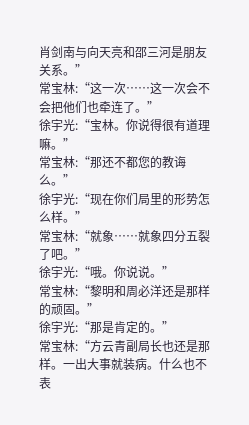肖剑南与向天亮和邵三河是朋友关系。”
常宝林:“这一次……这一次会不会把他们也牵连了。”
徐宇光:“宝林。你说得很有道理嘛。”
常宝林:“那还不都您的教诲么。”
徐宇光:“现在你们局里的形势怎么样。”
常宝林:“就象……就象四分五裂了吧。”
徐宇光:“哦。你说说。”
常宝林:“黎明和周必洋还是那样的顽固。”
徐宇光:“那是肯定的。”
常宝林:“方云青副局长也还是那样。一出大事就装病。什么也不表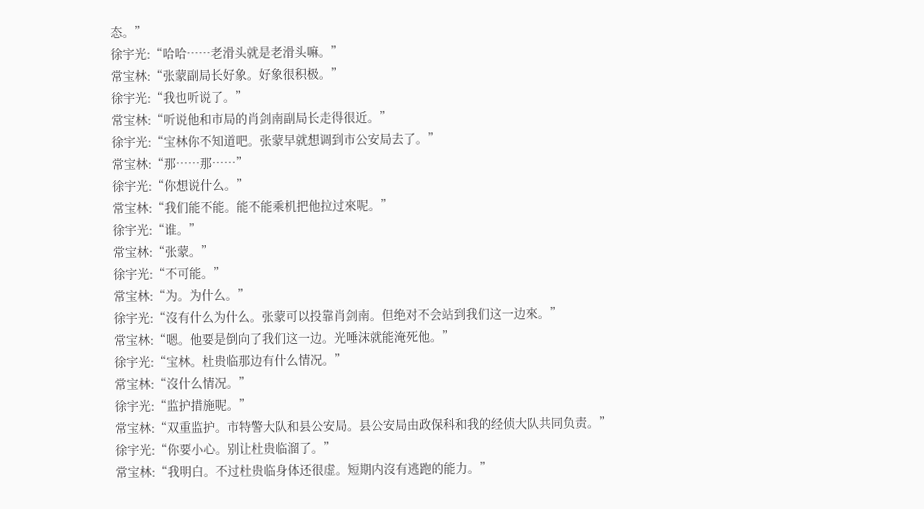态。”
徐宇光:“哈哈……老滑头就是老滑头嘛。”
常宝林:“张蒙副局长好象。好象很积极。”
徐宇光:“我也听说了。”
常宝林:“听说他和市局的肖剑南副局长走得很近。”
徐宇光:“宝林你不知道吧。张蒙早就想调到市公安局去了。”
常宝林:“那……那……”
徐宇光:“你想说什么。”
常宝林:“我们能不能。能不能乘机把他拉过來呢。”
徐宇光:“谁。”
常宝林:“张蒙。”
徐宇光:“不可能。”
常宝林:“为。为什么。”
徐宇光:“沒有什么为什么。张蒙可以投靠肖剑南。但绝对不会站到我们这一边來。”
常宝林:“嗯。他要是倒向了我们这一边。光唾沫就能淹死他。”
徐宇光:“宝林。杜贵临那边有什么情况。”
常宝林:“沒什么情况。”
徐宇光:“监护措施呢。”
常宝林:“双重监护。市特警大队和县公安局。县公安局由政保科和我的经侦大队共同负责。”
徐宇光:“你要小心。别让杜贵临溜了。”
常宝林:“我明白。不过杜贵临身体还很虚。短期内沒有逃跑的能力。”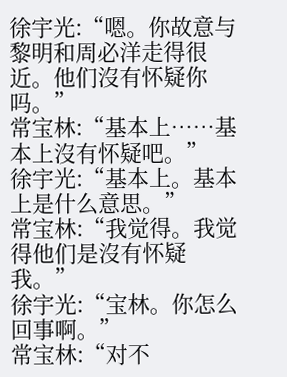徐宇光:“嗯。你故意与黎明和周必洋走得很近。他们沒有怀疑你吗。”
常宝林:“基本上……基本上沒有怀疑吧。”
徐宇光:“基本上。基本上是什么意思。”
常宝林:“我觉得。我觉得他们是沒有怀疑我。”
徐宇光:“宝林。你怎么回事啊。”
常宝林:“对不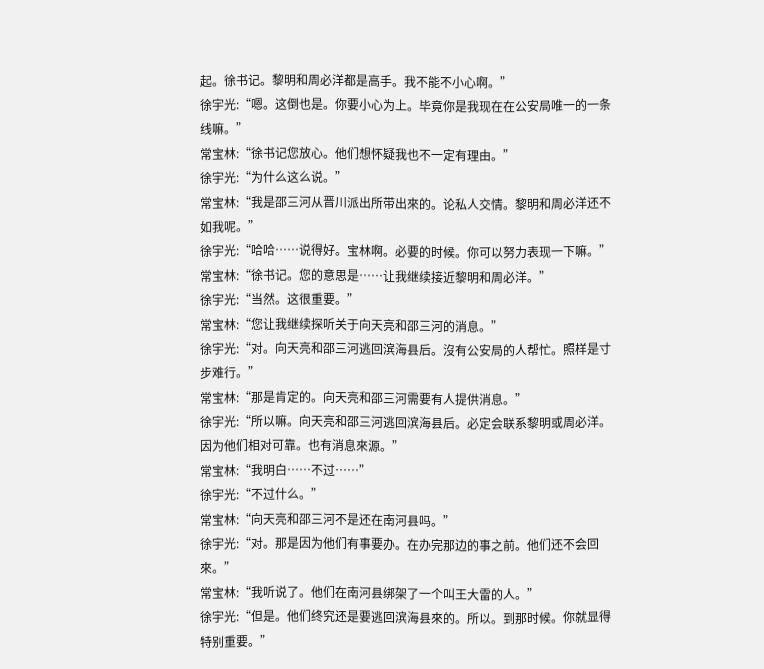起。徐书记。黎明和周必洋都是高手。我不能不小心啊。”
徐宇光:“嗯。这倒也是。你要小心为上。毕竟你是我现在在公安局唯一的一条线嘛。”
常宝林:“徐书记您放心。他们想怀疑我也不一定有理由。”
徐宇光:“为什么这么说。”
常宝林:“我是邵三河从晋川派出所带出來的。论私人交情。黎明和周必洋还不如我呢。”
徐宇光:“哈哈……说得好。宝林啊。必要的时候。你可以努力表现一下嘛。”
常宝林:“徐书记。您的意思是……让我继续接近黎明和周必洋。”
徐宇光:“当然。这很重要。”
常宝林:“您让我继续探听关于向天亮和邵三河的消息。”
徐宇光:“对。向天亮和邵三河逃回滨海县后。沒有公安局的人帮忙。照样是寸步难行。”
常宝林:“那是肯定的。向天亮和邵三河需要有人提供消息。”
徐宇光:“所以嘛。向天亮和邵三河逃回滨海县后。必定会联系黎明或周必洋。因为他们相对可靠。也有消息來源。”
常宝林:“我明白……不过……”
徐宇光:“不过什么。”
常宝林:“向天亮和邵三河不是还在南河县吗。”
徐宇光:“对。那是因为他们有事要办。在办完那边的事之前。他们还不会回來。”
常宝林:“我听说了。他们在南河县绑架了一个叫王大雷的人。”
徐宇光:“但是。他们终究还是要逃回滨海县來的。所以。到那时候。你就显得特别重要。”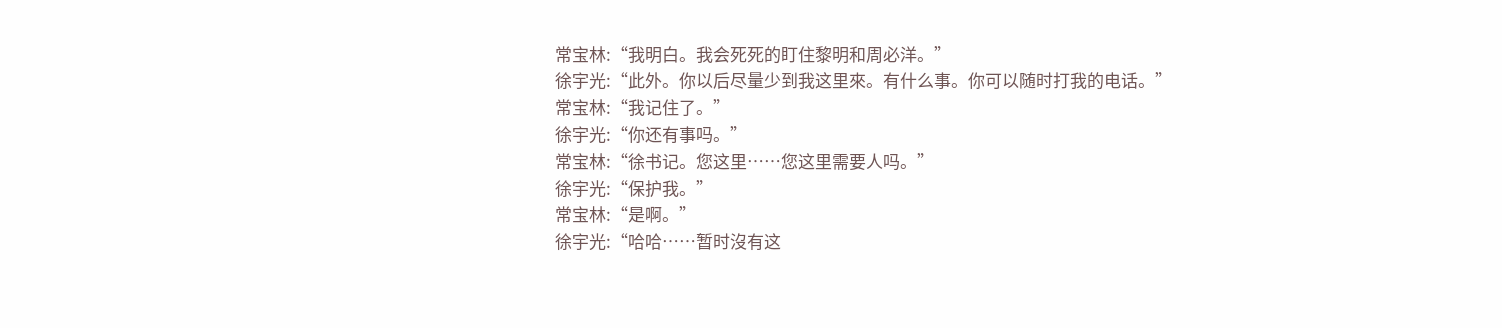常宝林:“我明白。我会死死的盯住黎明和周必洋。”
徐宇光:“此外。你以后尽量少到我这里來。有什么事。你可以随时打我的电话。”
常宝林:“我记住了。”
徐宇光:“你还有事吗。”
常宝林:“徐书记。您这里……您这里需要人吗。”
徐宇光:“保护我。”
常宝林:“是啊。”
徐宇光:“哈哈……暂时沒有这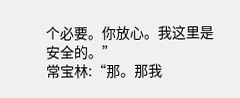个必要。你放心。我这里是安全的。”
常宝林:“那。那我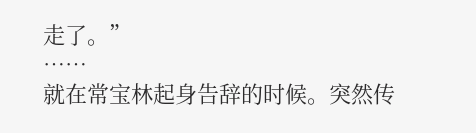走了。”
……
就在常宝林起身告辞的时候。突然传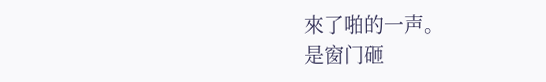來了啪的一声。
是窗门砸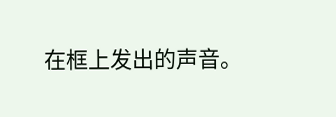在框上发出的声音。